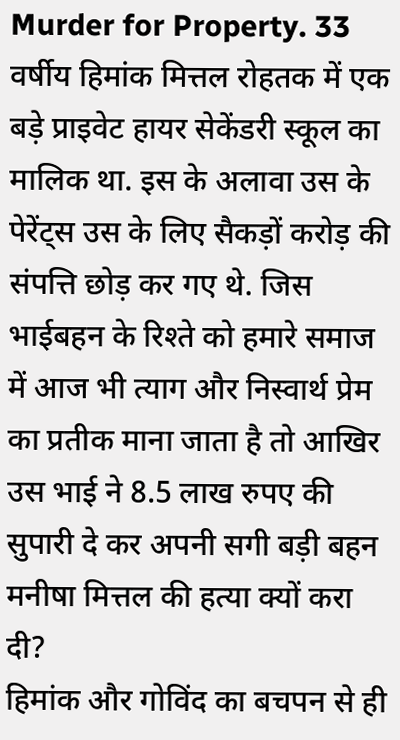Murder for Property. 33 वर्षीय हिमांक मित्तल रोहतक में एक बड़े प्राइवेट हायर सेकेंडरी स्कूल का मालिक था. इस के अलावा उस के पेरेंट्स उस के लिए सैकड़ों करोड़ की संपत्ति छोड़ कर गए थे. जिस भाईबहन के रिश्ते को हमारे समाज में आज भी त्याग और निस्वार्थ प्रेम का प्रतीक माना जाता है तो आखिर उस भाई ने 8.5 लाख रुपए की सुपारी दे कर अपनी सगी बड़ी बहन मनीषा मित्तल की हत्या क्यों करा दी?
हिमांक और गोविंद का बचपन से ही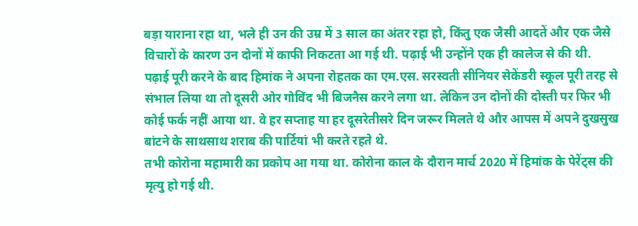बड़ा याराना रहा था, भले ही उन की उम्र में 3 साल का अंतर रहा हो, किंतु एक जैसी आदतें और एक जैसे विचारों के कारण उन दोनों में काफी निकटता आ गई थी. पढ़ाई भी उन्होंने एक ही कालेज से की थी.
पढ़ाई पूरी करने के बाद हिमांक ने अपना रोहतक का एम.एस. सरस्वती सीनियर सेकेंडरी स्कूल पूरी तरह से संभाल लिया था तो दूसरी ओर गोविंद भी बिजनैस करने लगा था. लेकिन उन दोनों की दोस्ती पर फिर भी कोई फर्क नहीं आया था. वे हर सप्ताह या हर दूसरेतीसरे दिन जरूर मिलते थे और आपस में अपने दुखसुख बांटने के साथसाथ शराब की पार्टियां भी करते रहते थे.
तभी कोरोना महामारी का प्रकोप आ गया था. कोरोना काल के दौरान मार्च 2020 में हिमांक के पेरेंट्स की मृत्यु हो गई थी.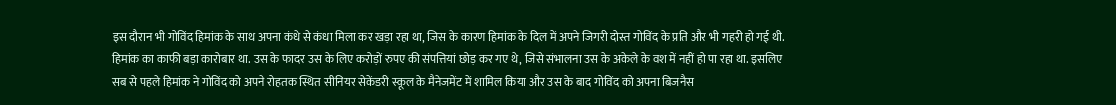इस दौरान भी गोविंद हिमांक के साथ अपना कंधे से कंधा मिला कर खड़ा रहा था, जिस के कारण हिमांक के दिल में अपने जिगरी दोस्त गोविंद के प्रति और भी गहरी हो गई थी.
हिमांक का काफी बड़ा कारोबार था. उस के फादर उस के लिए करोड़ों रुपए की संपत्तियां छोड़ कर गए थे, जिसे संभालना उस के अकेले के वश में नहीं हो पा रहा था. इसलिए सब से पहले हिमांक ने गोविंद को अपने रोहतक स्थित सीनियर सेकेंडरी स्कूल के मैनेजमेंट में शामिल किया और उस के बाद गोविंद को अपना बिजनैस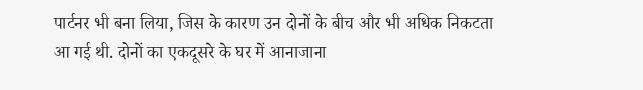पार्टनर भी बना लिया, जिस के कारण उन दोनों के बीच और भी अधिक निकटता आ गई थी. दोनों का एकदूसरे के घर में आनाजाना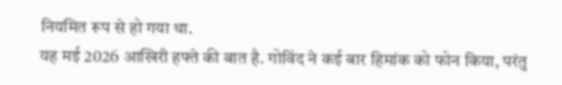नियमित रूप से हो गया था.
यह मई 2026 आखिरी हफ्ते की बात है. गोविंद ने कई बार हिमांक को फोन किया, परंतु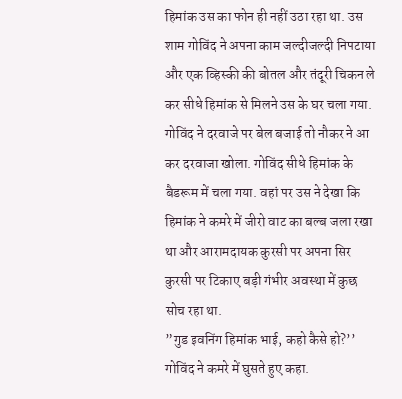हिमांक उस का फोन ही नहीं उठा रहा था. उस शाम गोविंद ने अपना काम जल्दीजल्दी निपटाया और एक व्हिस्की की बोतल और तंदूरी चिकन ले कर सीधे हिमांक से मिलने उस के घर चला गया.
गोविंद ने दरवाजे पर बेल बजाई तो नौकर ने आ कर दरवाजा खोला. गोविंद सीधे हिमांक के बैडरूम में चला गया. वहां पर उस ने देखा कि हिमांक ने कमरे में जीरो वाट का बल्ब जला रखा था और आरामदायक कुरसी पर अपना सिर कुरसी पर टिकाए बड़ी गंभीर अवस्था में कुछ सोच रहा था.
”गुड इवनिंग हिमांक भाई, कहो कैसे हो?’’ गोविंद ने कमरे में घुसते हुए कहा.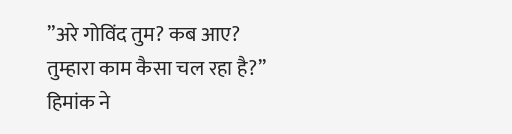”अरे गोविंद तुम? कब आए? तुम्हारा काम कैसा चल रहा है?’’ हिमांक ने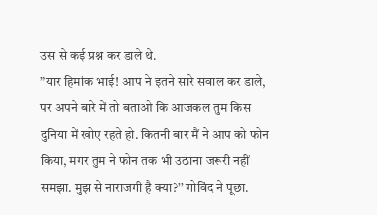उस से कई प्रश्न कर डाले थे.
”यार हिमांक भाई! आप ने इतने सारे सवाल कर डाले, पर अपने बारे में तो बताओ कि आजकल तुम किस दुनिया में खोए रहते हो. कितनी बार मैं ने आप को फोन किया, मगर तुम ने फोन तक भी उठाना जरूरी नहीं समझा. मुझ से नाराजगी है क्या?’’ गोविंद ने पूछा.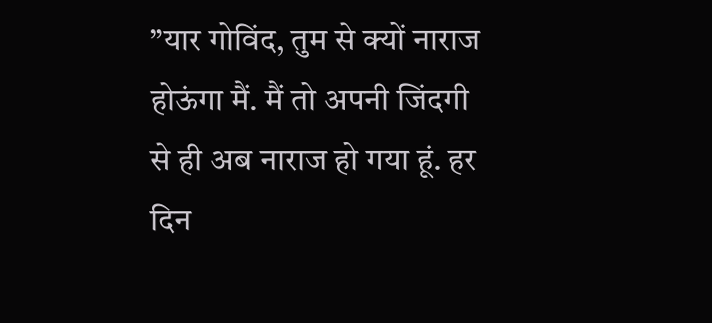”यार गोविंद, तुम से क्यों नाराज होऊंगा मैं. मैं तो अपनी जिंदगी से ही अब नाराज हो गया हूं. हर दिन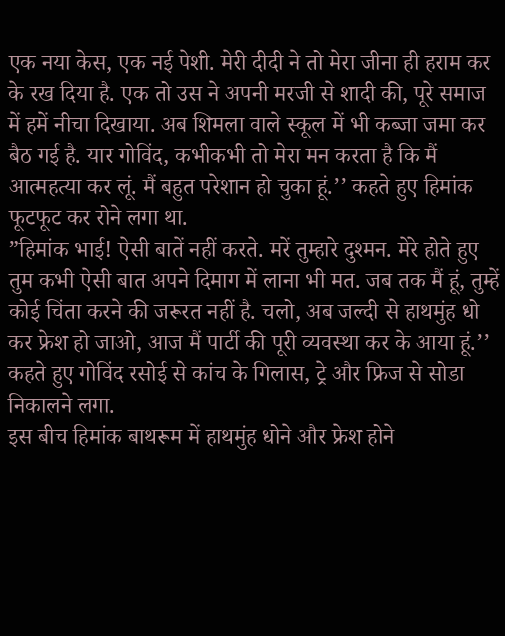एक नया केस, एक नई पेशी. मेरी दीदी ने तो मेरा जीना ही हराम कर के रख दिया है. एक तो उस ने अपनी मरजी से शादी की, पूरे समाज में हमें नीचा दिखाया. अब शिमला वाले स्कूल में भी कब्जा जमा कर बैठ गई है. यार गोविंद, कभीकभी तो मेरा मन करता है कि मैं आत्महत्या कर लूं. मैं बहुत परेशान हो चुका हूं.’’ कहते हुए हिमांक फूटफूट कर रोने लगा था.
”हिमांक भाई! ऐसी बातें नहीं करते. मरें तुम्हारे दुश्मन. मेरे होते हुए तुम कभी ऐसी बात अपने दिमाग में लाना भी मत. जब तक मैं हूं, तुम्हें कोई चिंता करने की जरूरत नहीं है. चलो, अब जल्दी से हाथमुंह धो कर फ्रेश हो जाओ, आज मैं पार्टी की पूरी व्यवस्था कर के आया हूं.’’ कहते हुए गोविंद रसोई से कांच के गिलास, ट्रे और फ्रिज से सोडा निकालने लगा.
इस बीच हिमांक बाथरूम में हाथमुंह धोने और फ्रेश होने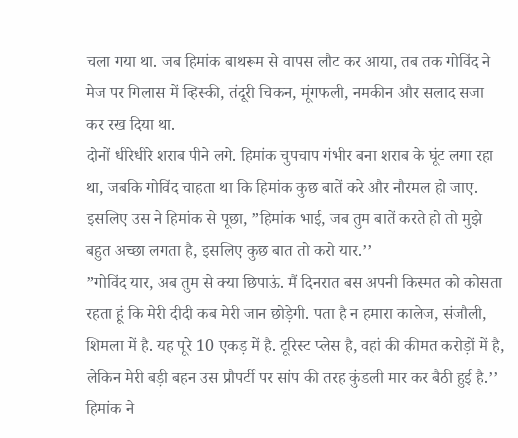चला गया था. जब हिमांक बाथरूम से वापस लौट कर आया, तब तक गोविंद ने मेज पर गिलास में व्हिस्की, तंदूरी चिकन, मूंगफली, नमकीन और सलाद सजा कर रख दिया था.
दोनों धीरेधीरे शराब पीने लगे. हिमांक चुपचाप गंभीर बना शराब के घूंट लगा रहा था, जबकि गोविंद चाहता था कि हिमांक कुछ बातें करे और नौरमल हो जाए. इसलिए उस ने हिमांक से पूछा, ”हिमांक भाई, जब तुम बातें करते हो तो मुझे बहुत अच्छा लगता है, इसलिए कुछ बात तो करो यार.’’
”गोविंद यार, अब तुम से क्या छिपाऊं. मैं दिनरात बस अपनी किस्मत को कोसता रहता हूं कि मेरी दीदी कब मेरी जान छोड़ेगी. पता है न हमारा कालेज, संजौली, शिमला में है. यह पूरे 10 एकड़ में है. टूरिस्ट प्लेस है, वहां की कीमत करोड़ों में है, लेकिन मेरी बड़ी बहन उस प्रौपर्टी पर सांप की तरह कुंडली मार कर बैठी हुई है.’’ हिमांक ने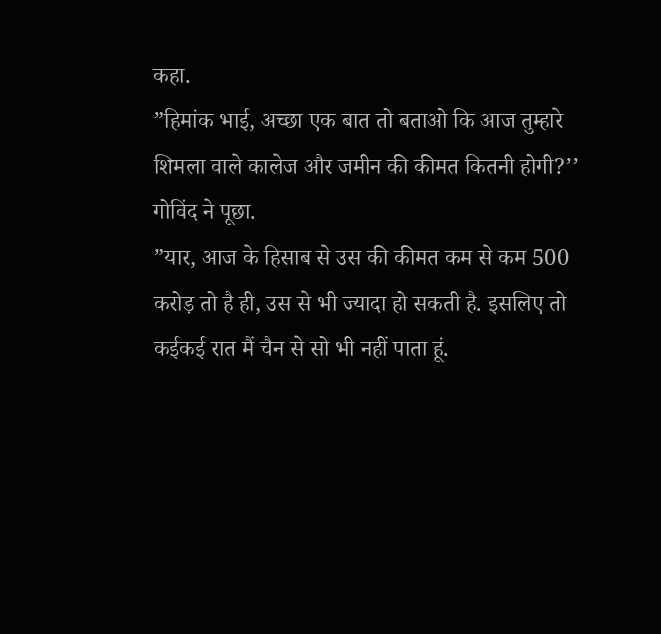कहा.
”हिमांक भाई, अच्छा एक बात तो बताओ कि आज तुम्हारे शिमला वाले कालेज और जमीन की कीमत कितनी होगी?’’ गोविंद ने पूछा.
”यार, आज के हिसाब से उस की कीमत कम से कम 500 करोड़ तो है ही, उस से भी ज्यादा हो सकती है. इसलिए तो कईकई रात मैं चैन से सो भी नहीं पाता हूं.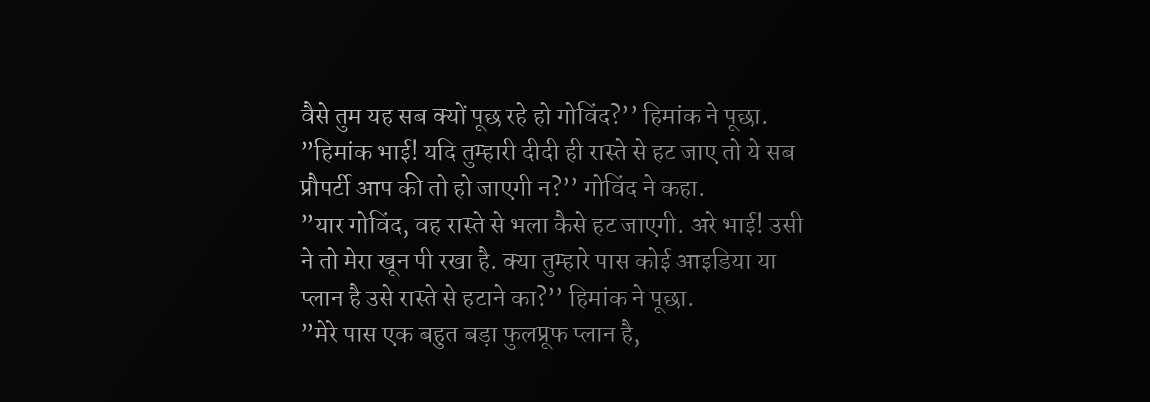वैसे तुम यह सब क्यों पूछ रहे हो गोविंद?’’ हिमांक ने पूछा.
”हिमांक भाई! यदि तुम्हारी दीदी ही रास्ते से हट जाए तो ये सब प्रौपर्टी आप की तो हो जाएगी न?’’ गोविंद ने कहा.
”यार गोविंद, वह रास्ते से भला कैसे हट जाएगी. अरे भाई! उसी ने तो मेरा खून पी रखा है. क्या तुम्हारे पास कोई आइडिया या प्लान है उसे रास्ते से हटाने का?’’ हिमांक ने पूछा.
”मेरे पास एक बहुत बड़ा फुलप्रूफ प्लान है,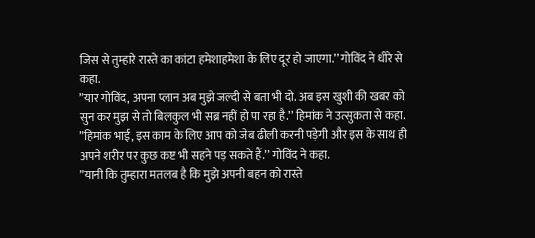जिस से तुम्हारे रास्ते का कांटा हमेशाहमेशा के लिए दूर हो जाएगा.’’ गोविंद ने धीरे से कहा.
”यार गोविंद, अपना प्लान अब मुझे जल्दी से बता भी दो. अब इस खुशी की खबर को सुन कर मुझ से तो बिलकुल भी सब्र नहीं हो पा रहा है.’’ हिमांक ने उत्सुकता से कहा.
”हिमांक भाई, इस काम के लिए आप को जेब ढीली करनी पड़ेगी और इस के साथ ही अपने शरीर पर कुछ कष्ट भी सहने पड़ सकते हैं.’’ गोविंद ने कहा.
”यानी कि तुम्हारा मतलब है कि मुझे अपनी बहन को रास्ते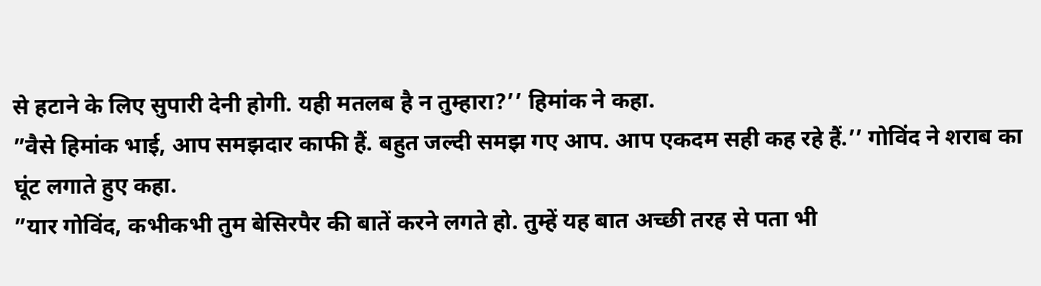से हटाने के लिए सुपारी देनी होगी. यही मतलब है न तुम्हारा?’’ हिमांक ने कहा.
”वैसे हिमांक भाई, आप समझदार काफी हैं. बहुत जल्दी समझ गए आप. आप एकदम सही कह रहे हैं.’’ गोविंद ने शराब का घूंट लगाते हुए कहा.
”यार गोविंद, कभीकभी तुम बेसिरपैर की बातें करने लगते हो. तुम्हें यह बात अच्छी तरह से पता भी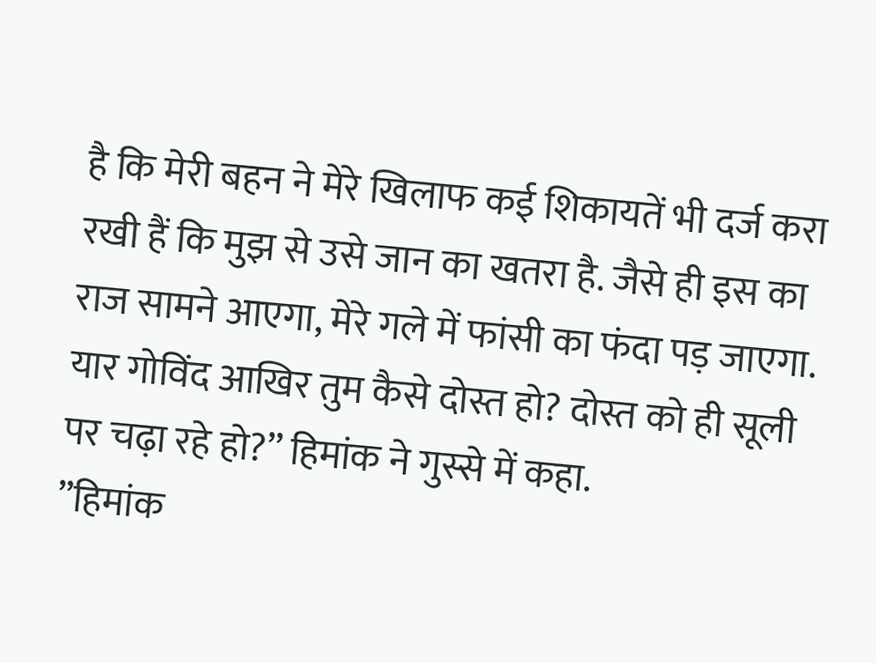है कि मेरी बहन ने मेरे खिलाफ कई शिकायतें भी दर्ज करा रखी हैं कि मुझ से उसे जान का खतरा है. जैसे ही इस का राज सामने आएगा, मेरे गले में फांसी का फंदा पड़ जाएगा. यार गोविंद आखिर तुम कैसे दोस्त हो? दोस्त को ही सूली पर चढ़ा रहे हो?’’ हिमांक ने गुस्से में कहा.
”हिमांक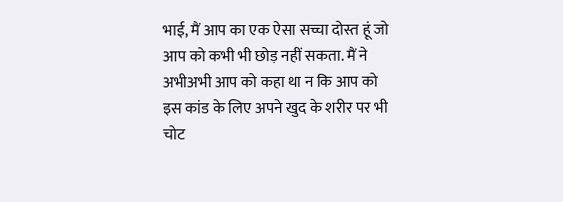भाई, मैं आप का एक ऐसा सच्चा दोस्त हूं जो आप को कभी भी छोड़ नहीं सकता. मैं ने अभीअभी आप को कहा था न कि आप को इस कांड के लिए अपने खुद के शरीर पर भी चोट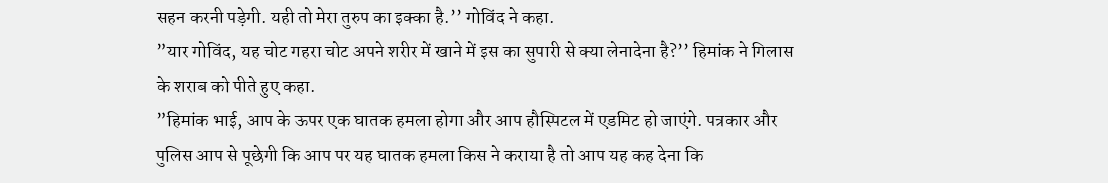सहन करनी पड़ेगी. यही तो मेरा तुरुप का इक्का है.’’ गोविंद ने कहा.
”यार गोविंद, यह चोट गहरा चोट अपने शरीर में खाने में इस का सुपारी से क्या लेनादेना है?’’ हिमांक ने गिलास के शराब को पीते हुए कहा.
”हिमांक भाई, आप के ऊपर एक घातक हमला होगा और आप हौस्पिटल में एडमिट हो जाएंगे. पत्रकार और पुलिस आप से पूछेगी कि आप पर यह घातक हमला किस ने कराया है तो आप यह कह देना कि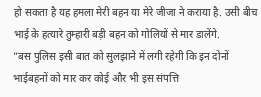हो सकता है यह हमला मेरी बहन या मेरे जीजा ने कराया है. उसी बीच भाई के हत्यारे तुम्हारी बड़ी बहन को गोलियों से मार डालेंगे.
”बस पुलिस इसी बात को सुलझाने में लगी रहेगी कि इन दोनों भाईबहनों को मार कर कोई और भी इस संपत्ति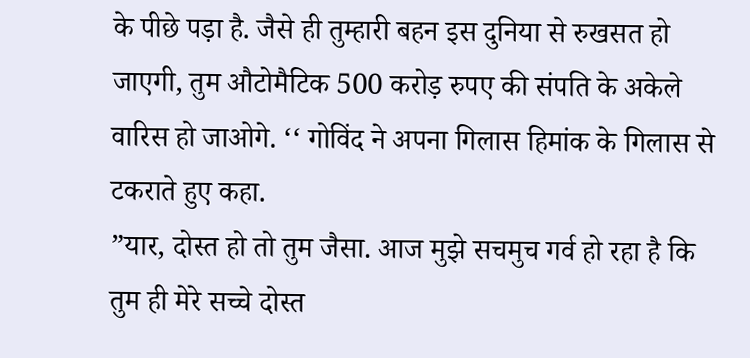के पीछे पड़ा है. जैसे ही तुम्हारी बहन इस दुनिया से रुखसत हो जाएगी, तुम औटोमैटिक 500 करोड़ रुपए की संपति के अकेले वारिस हो जाओगे. ‘‘ गोविंद ने अपना गिलास हिमांक के गिलास से टकराते हुए कहा.
”यार, दोस्त हो तो तुम जैसा. आज मुझे सचमुच गर्व हो रहा है कि तुम ही मेरे सच्चे दोस्त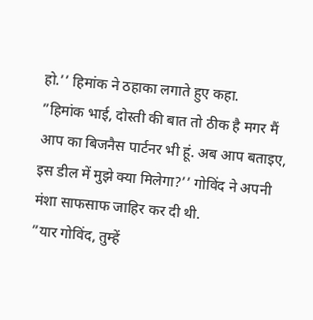हो.’’ हिमांक ने ठहाका लगाते हुए कहा.
”हिमांक भाई, दोस्ती की बात तो ठीक है मगर मैं आप का बिजनैस पार्टनर भी हूं. अब आप बताइए, इस डील में मुझे क्या मिलेगा?’’ गोविंद ने अपनी मंशा साफसाफ जाहिर कर दी थी.
”यार गोविंद, तुम्हें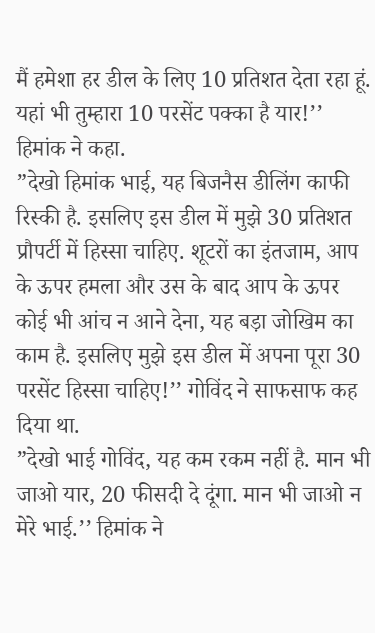मैं हमेशा हर डील के लिए 10 प्रतिशत देता रहा हूं. यहां भी तुम्हारा 10 परसेंट पक्का है यार!’’ हिमांक ने कहा.
”देखो हिमांक भाई, यह बिजनैस डीलिंग काफी रिस्की है. इसलिए इस डील में मुझे 30 प्रतिशत प्रौपर्टी में हिस्सा चाहिए. शूटरों का इंतजाम, आप के ऊपर हमला और उस के बाद आप के ऊपर कोई भी आंच न आने देना, यह बड़ा जोखिम का काम है. इसलिए मुझे इस डील में अपना पूरा 30 परसेंट हिस्सा चाहिए!’’ गोविंद ने साफसाफ कह दिया था.
”देखो भाई गोविंद, यह कम रकम नहीं है. मान भी जाओ यार, 20 फीसदी दे दूंगा. मान भी जाओ न मेरे भाई.’’ हिमांक ने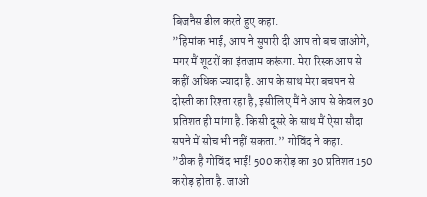बिजनैस डील करते हुए कहा.
”हिमांक भाई, आप ने सुपारी दी आप तो बच जाओगे, मगर मैं शूटरों का इंतजाम करूंगा. मेरा रिस्क आप से कहीं अधिक ज्यादा है. आप के साथ मेरा बचपन से दोस्ती का रिश्ता रहा है, इसीलिए मैं ने आप से केवल 30 प्रतिशत ही मांगा है. किसी दूसरे के साथ मैं ऐसा सौदा सपने में सोच भी नहीं सकता.’’ गोविंद ने कहा.
”ठीक है गोविंद भाई! 500 करोड़ का 30 प्रतिशत 150 करोड़ होता है. जाओ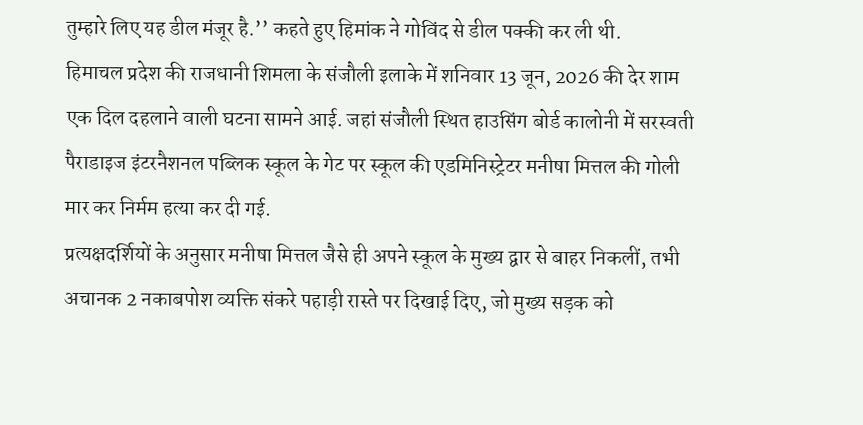तुम्हारे लिए यह डील मंजूर है.’’ कहते हुए हिमांक ने गोविंद से डील पक्की कर ली थी.
हिमाचल प्रदेश की राजधानी शिमला के संजौली इलाके में शनिवार 13 जून, 2026 की देर शाम एक दिल दहलाने वाली घटना सामने आई. जहां संजौली स्थित हाउसिंग बोर्ड कालोनी में सरस्वती पैराडाइज इंटरनैशनल पब्लिक स्कूल के गेट पर स्कूल की एडमिनिस्ट्रेटर मनीषा मित्तल की गोली मार कर निर्मम हत्या कर दी गई.
प्रत्यक्षदर्शियों के अनुसार मनीषा मित्तल जैसे ही अपने स्कूल के मुख्य द्वार से बाहर निकलीं, तभी अचानक 2 नकाबपोश व्यक्ति संकरे पहाड़ी रास्ते पर दिखाई दिए, जो मुख्य सड़क को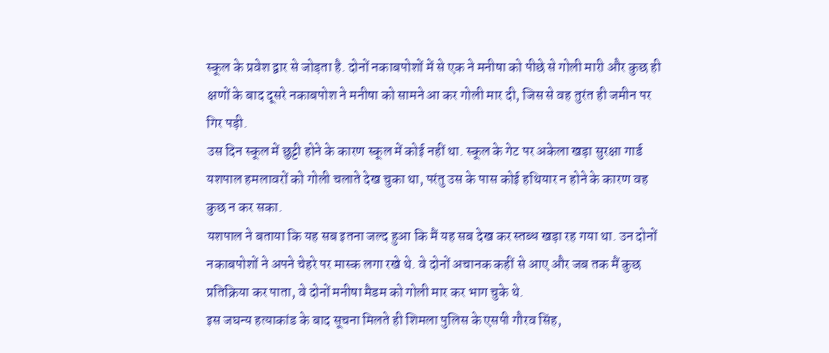स्कूल के प्रवेश द्वार से जोड़ता है. दोनों नकाबपोशों में से एक ने मनीषा को पीछे से गोली मारी और कुछ ही क्षणों के बाद दूसरे नकाबपोश ने मनीषा को सामने आ कर गोली मार दी, जिस से वह तुरंत ही जमीन पर गिर पड़ी.
उस दिन स्कूल में छुट्टी होने के कारण स्कूल में कोई नहीं था. स्कूल के गेट पर अकेला खड़ा सुरक्षा गार्ड यशपाल हमलावरों को गोली चलाते देख चुका था, परंतु उस के पास कोई हथियार न होने के कारण वह कुछ न कर सका.
यशपाल ने बताया कि यह सब इतना जल्द हुआ कि मैं यह सब देख कर स्तब्ध खड़ा रह गया था. उन दोनों नकाबपोशों ने अपने चेहरे पर मास्क लगा रखे थे. वे दोनों अचानक कहीं से आए और जब तक मैं कुछ प्रतिक्रिया कर पाता, वे दोनों मनीषा मैडम को गोली मार कर भाग चुके थे.
इस जघन्य हत्याकांड के बाद सूचना मिलते ही शिमला पुलिस के एसपी गौरव सिंह,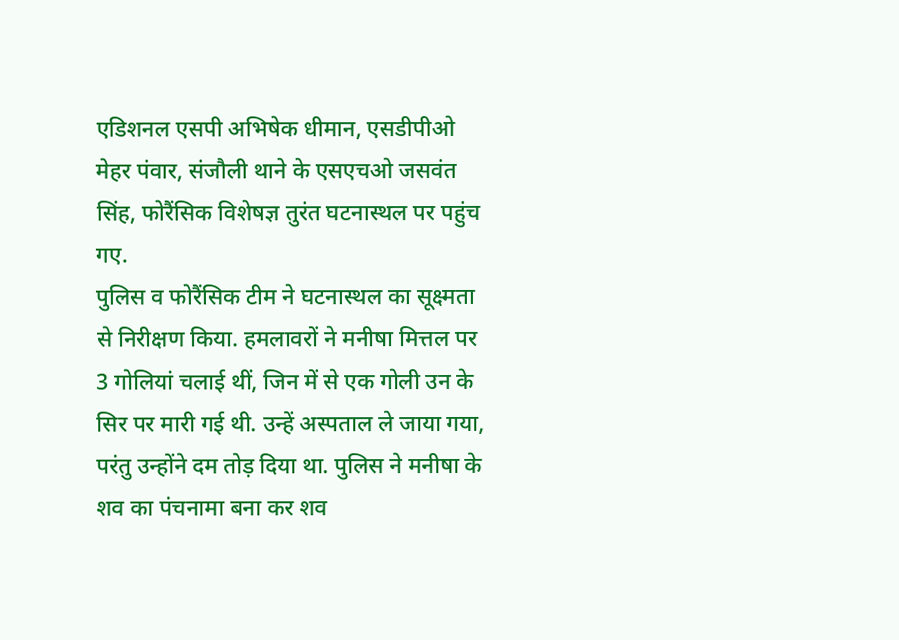एडिशनल एसपी अभिषेक धीमान, एसडीपीओ मेहर पंवार, संजौली थाने के एसएचओ जसवंत सिंह, फोरैंसिक विशेषज्ञ तुरंत घटनास्थल पर पहुंच गए.
पुलिस व फोरैंसिक टीम ने घटनास्थल का सूक्ष्मता से निरीक्षण किया. हमलावरों ने मनीषा मित्तल पर 3 गोलियां चलाई थीं, जिन में से एक गोली उन के सिर पर मारी गई थी. उन्हें अस्पताल ले जाया गया, परंतु उन्होंने दम तोड़ दिया था. पुलिस ने मनीषा के शव का पंचनामा बना कर शव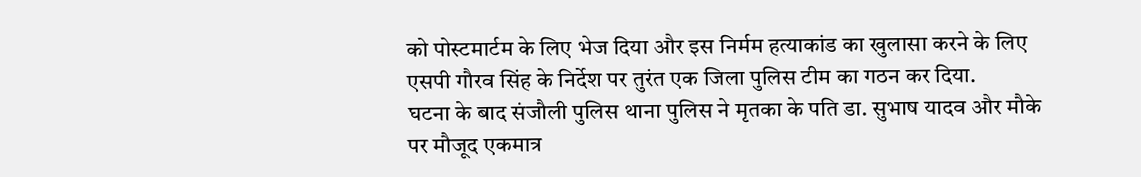को पोस्टमार्टम के लिए भेज दिया और इस निर्मम हत्याकांड का खुलासा करने के लिए एसपी गौरव सिंह के निर्देश पर तुरंत एक जिला पुलिस टीम का गठन कर दिया.
घटना के बाद संजौली पुलिस थाना पुलिस ने मृतका के पति डा. सुभाष यादव और मौके पर मौजूद एकमात्र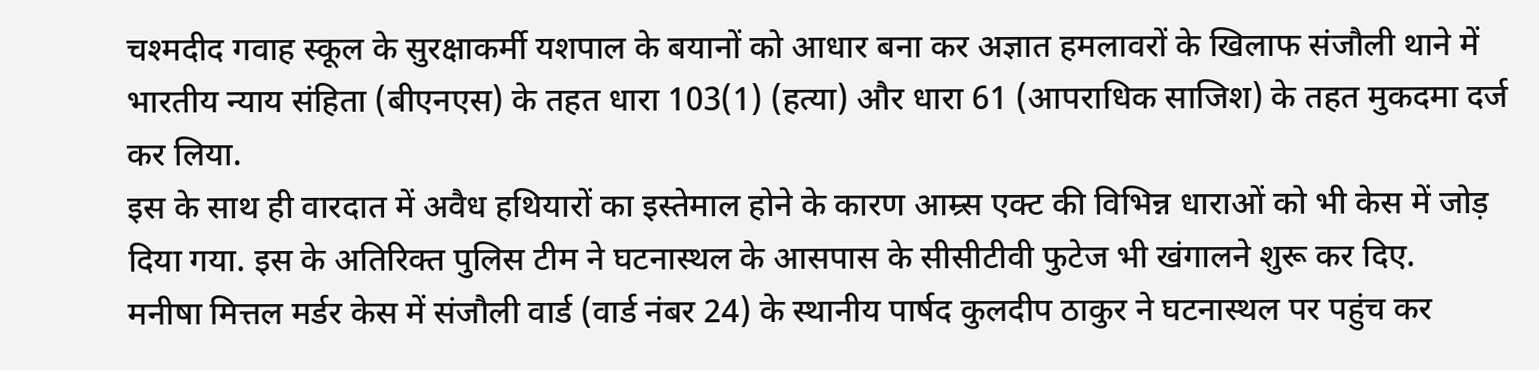चश्मदीद गवाह स्कूल के सुरक्षाकर्मी यशपाल के बयानों को आधार बना कर अज्ञात हमलावरों के खिलाफ संजौली थाने में भारतीय न्याय संहिता (बीएनएस) के तहत धारा 103(1) (हत्या) और धारा 61 (आपराधिक साजिश) के तहत मुकदमा दर्ज कर लिया.
इस के साथ ही वारदात में अवैध हथियारों का इस्तेमाल होने के कारण आम्र्स एक्ट की विभिन्न धाराओं को भी केस में जोड़ दिया गया. इस के अतिरिक्त पुलिस टीम ने घटनास्थल के आसपास के सीसीटीवी फुटेज भी खंगालने शुरू कर दिए.
मनीषा मित्तल मर्डर केस में संजौली वार्ड (वार्ड नंबर 24) के स्थानीय पार्षद कुलदीप ठाकुर ने घटनास्थल पर पहुंच कर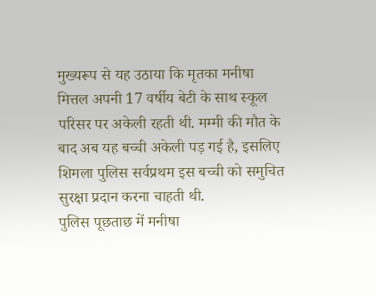मुख्यरूप से यह उठाया कि मृतका मनीषा मित्तल अपनी 17 वर्षीय बेटी के साथ स्कूल परिसर पर अकेली रहती थी. मम्मी की मौत के बाद अब यह बच्ची अकेली पड़ गई है, इसलिए शिमला पुलिस सर्वप्रथम इस बच्ची को समुचित सुरक्षा प्रदान करना चाहती थी.
पुलिस पूछताछ में मनीषा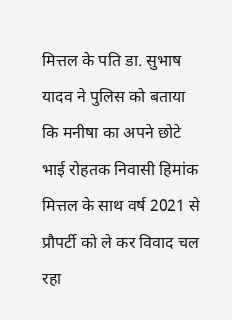मित्तल के पति डा. सुभाष यादव ने पुलिस को बताया कि मनीषा का अपने छोटे भाई रोहतक निवासी हिमांक मित्तल के साथ वर्ष 2021 से प्रौपर्टी को ले कर विवाद चल रहा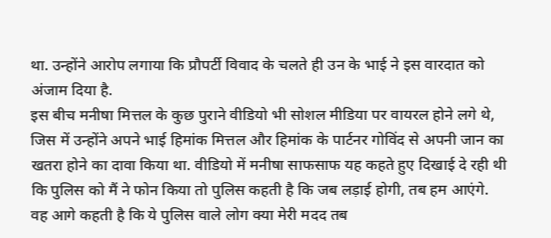था. उन्होंने आरोप लगाया कि प्रौपर्टी विवाद के चलते ही उन के भाई ने इस वारदात को अंजाम दिया है.
इस बीच मनीषा मित्तल के कुछ पुराने वीडियो भी सोशल मीडिया पर वायरल होने लगे थे, जिस में उन्होंने अपने भाई हिमांक मित्तल और हिमांक के पार्टनर गोविंद से अपनी जान का खतरा होने का दावा किया था. वीडियो में मनीषा साफसाफ यह कहते हुए दिखाई दे रही थी कि पुलिस को मैं ने फोन किया तो पुलिस कहती है कि जब लड़ाई होगी, तब हम आएंगे.
वह आगे कहती है कि ये पुलिस वाले लोग क्या मेरी मदद तब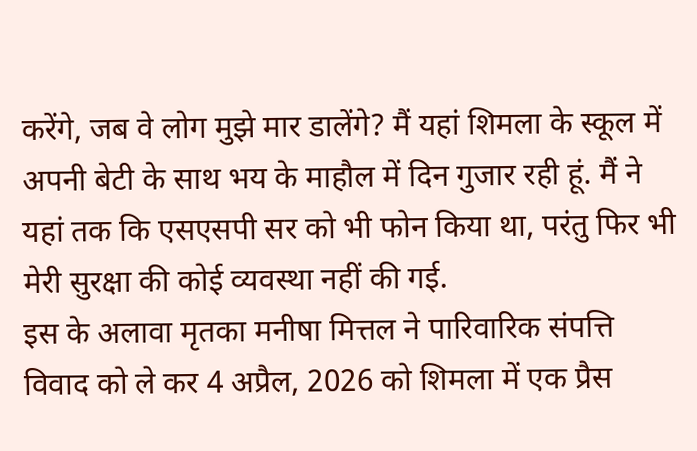करेंगे, जब वे लोग मुझे मार डालेंगे? मैं यहां शिमला के स्कूल में अपनी बेटी के साथ भय के माहौल में दिन गुजार रही हूं. मैं ने यहां तक कि एसएसपी सर को भी फोन किया था, परंतु फिर भी मेरी सुरक्षा की कोई व्यवस्था नहीं की गई.
इस के अलावा मृतका मनीषा मित्तल ने पारिवारिक संपत्ति विवाद को ले कर 4 अप्रैल, 2026 को शिमला में एक प्रैस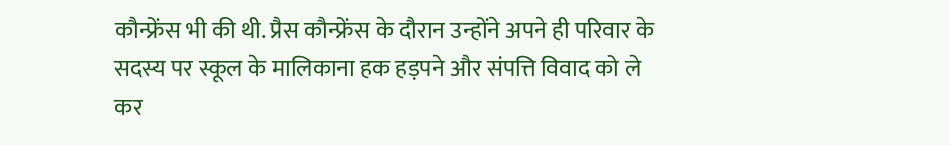कौन्फ्रेंस भी की थी. प्रैस कौन्फ्रेंस के दौरान उन्होंने अपने ही परिवार के सदस्य पर स्कूल के मालिकाना हक हड़पने और संपत्ति विवाद को ले कर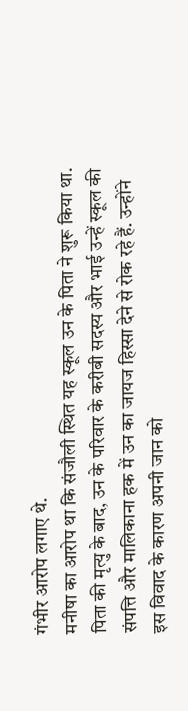गंभीर आरोप लगाए थे.
मनीषा का आरोप था कि संजौली स्थित यह स्कूल उन के पिता ने शुरू किया था. पिता की मृत्यु के बाद, उन के परिवार के करीबी सदस्य और भाई उन्हें स्कूल की संपत्ति और मालिकाना हक में उन का जायज हिस्सा देने से रोक रहे हैं. उन्होंने इस विवाद के कारण अपनी जान को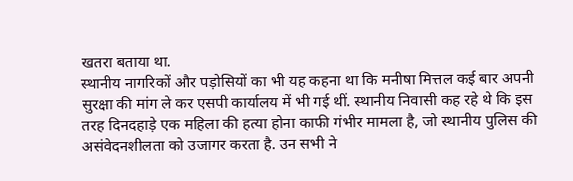खतरा बताया था.
स्थानीय नागरिकों और पड़ोसियों का भी यह कहना था कि मनीषा मित्तल कई बार अपनी सुरक्षा की मांग ले कर एसपी कार्यालय में भी गई थीं. स्थानीय निवासी कह रहे थे कि इस तरह दिनदहाड़े एक महिला की हत्या होना काफी गंभीर मामला है, जो स्थानीय पुलिस की असंवेदनशीलता को उजागर करता है. उन सभी ने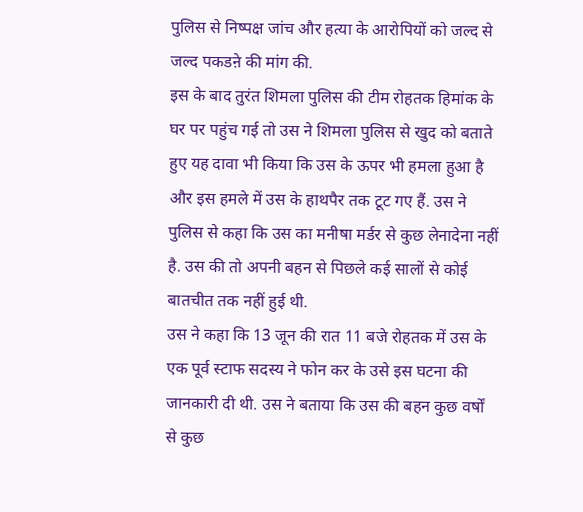पुलिस से निष्पक्ष जांच और हत्या के आरोपियों को जल्द से जल्द पकडऩे की मांग की.
इस के बाद तुरंत शिमला पुलिस की टीम रोहतक हिमांक के घर पर पहुंच गई तो उस ने शिमला पुलिस से खुद को बताते हुए यह दावा भी किया कि उस के ऊपर भी हमला हुआ है और इस हमले में उस के हाथपैर तक टूट गए हैं. उस ने पुलिस से कहा कि उस का मनीषा मर्डर से कुछ लेनादेना नहीं है. उस की तो अपनी बहन से पिछले कई सालों से कोई बातचीत तक नहीं हुई थी.
उस ने कहा कि 13 जून की रात 11 बजे रोहतक में उस के एक पूर्व स्टाफ सदस्य ने फोन कर के उसे इस घटना की जानकारी दी थी. उस ने बताया कि उस की बहन कुछ वर्षों से कुछ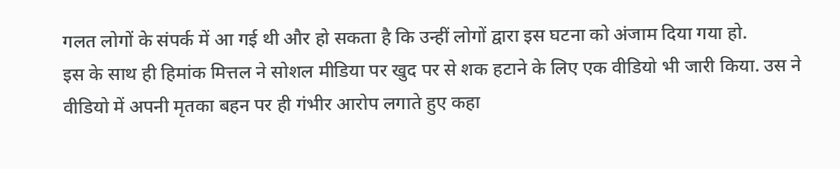गलत लोगों के संपर्क में आ गई थी और हो सकता है कि उन्हीं लोगों द्वारा इस घटना को अंजाम दिया गया हो.
इस के साथ ही हिमांक मित्तल ने सोशल मीडिया पर खुद पर से शक हटाने के लिए एक वीडियो भी जारी किया. उस ने वीडियो में अपनी मृतका बहन पर ही गंभीर आरोप लगाते हुए कहा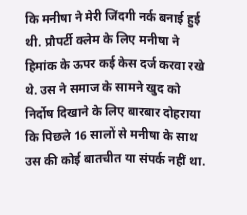कि मनीषा ने मेरी जिंदगी नर्क बनाई हुई थी. प्रौपर्टी क्लेम के लिए मनीषा ने हिमांक के ऊपर कई केस दर्ज करवा रखे थे. उस ने समाज के सामने खुद को निर्दोष दिखाने के लिए बारबार दोहराया कि पिछले 16 सालों से मनीषा के साथ उस की कोई बातचीत या संपर्क नहीं था.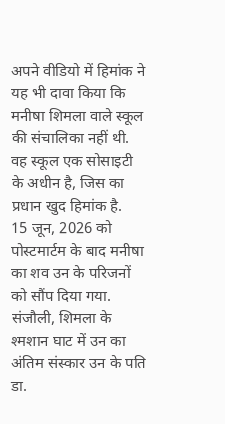अपने वीडियो में हिमांक ने यह भी दावा किया कि मनीषा शिमला वाले स्कूल की संचालिका नहीं थी. वह स्कूल एक सोसाइटी के अधीन है, जिस का प्रधान खुद हिमांक है.
15 जून, 2026 को पोस्टमार्टम के बाद मनीषा का शव उन के परिजनों को सौंप दिया गया. संजौली, शिमला के श्मशान घाट में उन का अंतिम संस्कार उन के पति डा.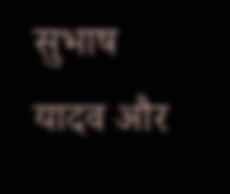सुभाष यादव और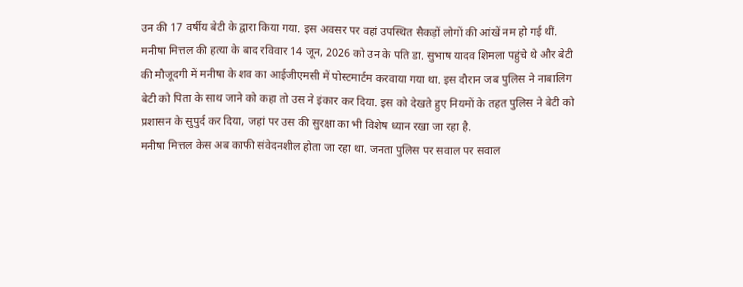उन की 17 वर्षीय बेटी के द्वारा किया गया. इस अवसर पर वहां उपस्थित सैकड़ों लोगों की आंखें नम हो गई थीं.
मनीषा मित्तल की हत्या के बाद रविवार 14 जून, 2026 को उन के पति डा. सुभाष यादव शिमला पहुंचे थे और बेटी की मौजूदगी में मनीषा के शव का आईजीएमसी में पोस्टमार्टम करवाया गया था. इस दौरान जब पुलिस ने नाबालिग बेटी को पिता के साथ जाने को कहा तो उस ने इंकार कर दिया. इस को देखते हुए नियमों के तहत पुलिस ने बेटी को प्रशासन के सुपुर्द कर दिया, जहां पर उस की सुरक्षा का भी विशेष ध्यान रखा जा रहा है.
मनीषा मित्तल केस अब काफी संवेदनशील होता जा रहा था. जनता पुलिस पर सवाल पर सवाल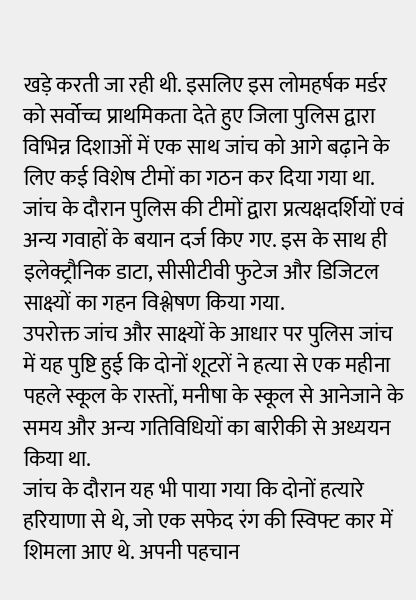खड़े करती जा रही थी. इसलिए इस लोमहर्षक मर्डर को सर्वोच्च प्राथमिकता देते हुए जिला पुलिस द्वारा विभिन्न दिशाओं में एक साथ जांच को आगे बढ़ाने के लिए कई विशेष टीमों का गठन कर दिया गया था.
जांच के दौरान पुलिस की टीमों द्वारा प्रत्यक्षदर्शियों एवं अन्य गवाहों के बयान दर्ज किए गए. इस के साथ ही इलेक्ट्रौनिक डाटा, सीसीटीवी फुटेज और डिजिटल साक्ष्यों का गहन विश्लेषण किया गया.
उपरोक्त जांच और साक्ष्यों के आधार पर पुलिस जांच में यह पुष्टि हुई कि दोनों शूटरों ने हत्या से एक महीना पहले स्कूल के रास्तों, मनीषा के स्कूल से आनेजाने के समय और अन्य गतिविधियों का बारीकी से अध्ययन किया था.
जांच के दौरान यह भी पाया गया कि दोनों हत्यारे हरियाणा से थे, जो एक सफेद रंग की स्विफ्ट कार में शिमला आए थे. अपनी पहचान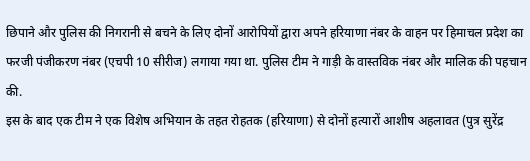छिपाने और पुलिस की निगरानी से बचने के लिए दोनों आरोपियों द्वारा अपने हरियाणा नंबर के वाहन पर हिमाचल प्रदेश का फरजी पंजीकरण नंबर (एचपी 10 सीरीज) लगाया गया था. पुलिस टीम ने गाड़ी के वास्तविक नंबर और मालिक की पहचान की.
इस के बाद एक टीम ने एक विशेष अभियान के तहत रोहतक (हरियाणा) से दोनों हत्यारों आशीष अहलावत (पुत्र सुरेंद्र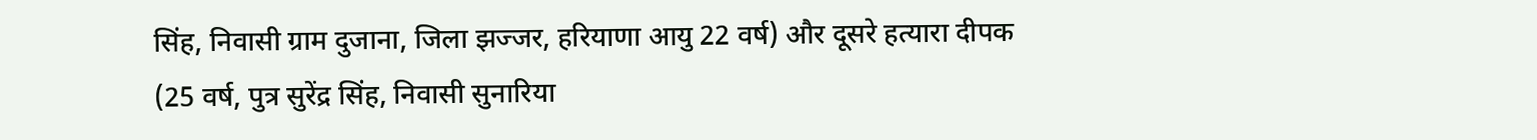सिंह, निवासी ग्राम दुजाना, जिला झज्जर, हरियाणा आयु 22 वर्ष) और दूसरे हत्यारा दीपक (25 वर्ष, पुत्र सुरेंद्र सिंह, निवासी सुनारिया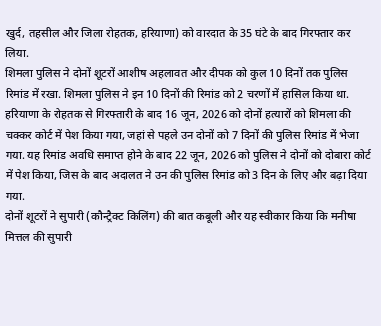खुर्द, तहसील और जिला रोहतक, हरियाणा) को वारदात के 35 घंटे के बाद गिरफ्तार कर लिया.
शिमला पुलिस ने दोनों शूटरों आशीष अहलावत और दीपक को कुल 10 दिनों तक पुलिस रिमांड में रखा. शिमला पुलिस ने इन 10 दिनों की रिमांड को 2 चरणों में हासिल किया था.
हरियाणा के रोहतक से गिरफ्तारी के बाद 16 जून, 2026 को दोनों हत्यारों को शिमला की चक्कर कोर्ट में पेश किया गया, जहां से पहले उन दोनों को 7 दिनों की पुलिस रिमांड में भेजा गया. यह रिमांड अवधि समाप्त होने के बाद 22 जून, 2026 को पुलिस ने दोनों को दोबारा कोर्ट में पेश किया, जिस के बाद अदालत ने उन की पुलिस रिमांड को 3 दिन के लिए और बढ़ा दिया गया.
दोनों शूटरों ने सुपारी (कौन्ट्रैक्ट किलिंग) की बात कबूली और यह स्वीकार किया कि मनीषा मित्तल की सुपारी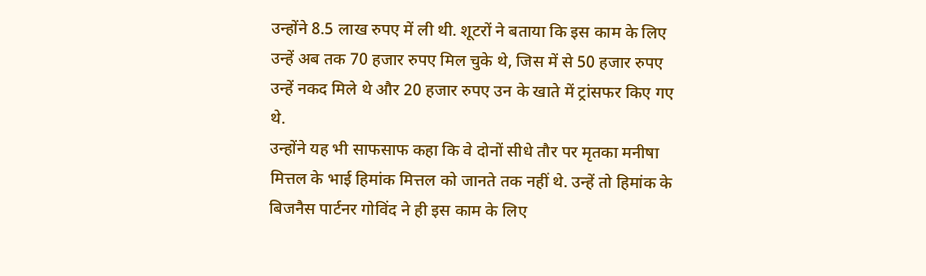उन्होंने 8.5 लाख रुपए में ली थी. शूटरों ने बताया कि इस काम के लिए उन्हें अब तक 70 हजार रुपए मिल चुके थे, जिस में से 50 हजार रुपए उन्हें नकद मिले थे और 20 हजार रुपए उन के खाते में ट्रांसफर किए गए थे.
उन्होंने यह भी साफसाफ कहा कि वे दोनों सीधे तौर पर मृतका मनीषा मित्तल के भाई हिमांक मित्तल को जानते तक नहीं थे. उन्हें तो हिमांक के बिजनैस पार्टनर गोविंद ने ही इस काम के लिए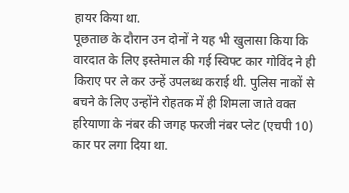हायर किया था.
पूछताछ के दौरान उन दोनों ने यह भी खुलासा किया कि वारदात के लिए इस्तेमाल की गई स्विफ्ट कार गोविंद ने ही किराए पर ले कर उन्हें उपलब्ध कराई थी. पुलिस नाकों से बचने के लिए उन्होंने रोहतक में ही शिमला जाते वक्त हरियाणा के नंबर की जगह फरजी नंबर प्लेट (एचपी 10) कार पर लगा दिया था.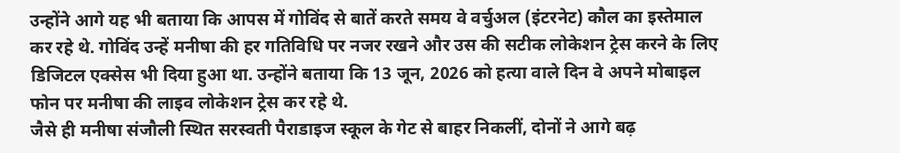उन्होंने आगे यह भी बताया कि आपस में गोविंद से बातें करते समय वे वर्चुअल (इंटरनेट) कौल का इस्तेमाल कर रहे थे. गोविंद उन्हें मनीषा की हर गतिविधि पर नजर रखने और उस की सटीक लोकेशन ट्रेस करने के लिए डिजिटल एक्सेस भी दिया हुआ था. उन्होंने बताया कि 13 जून, 2026 को हत्या वाले दिन वे अपने मोबाइल फोन पर मनीषा की लाइव लोकेशन ट्रेस कर रहे थे.
जैसे ही मनीषा संजौली स्थित सरस्वती पैराडाइज स्कूल के गेट से बाहर निकलीं, दोनों ने आगे बढ़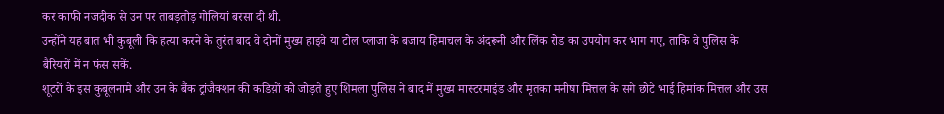कर काफी नजदीक से उन पर ताबड़तोड़ गोलियां बरसा दी थी.
उन्होंने यह बात भी कुबूली कि हत्या करने के तुरंत बाद वे दोनों मुख्य हाइवे या टोल प्लाजा के बजाय हिमाचल के अंदरूनी और लिंक रोड का उपयोग कर भाग गए, ताकि वे पुलिस के बैरियरों में न फंस सकें.
शूटरों के इस कुबूलनामे और उन के बैंक ट्रांजैक्शन की कडिय़ों को जोड़ते हुए शिमला पुलिस ने बाद में मुख्य मास्टरमाइंड और मृतका मनीषा मित्तल के सगे छोटे भाई हिमांक मित्तल और उस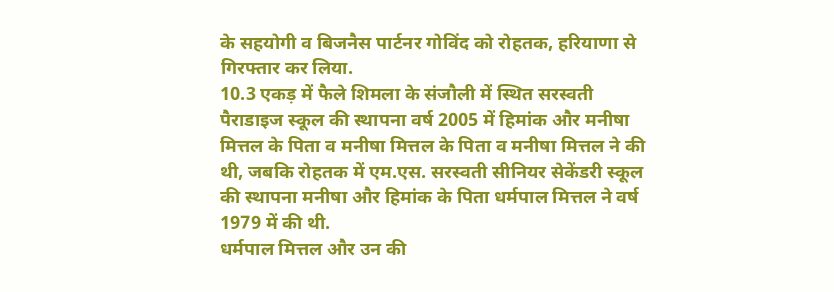के सहयोगी व बिजनैस पार्टनर गोविंद को रोहतक, हरियाणा से गिरफ्तार कर लिया.
10.3 एकड़ में फैले शिमला के संजौली में स्थित सरस्वती पैराडाइज स्कूल की स्थापना वर्ष 2005 में हिमांक और मनीषा मित्तल के पिता व मनीषा मित्तल के पिता व मनीषा मित्तल ने की थी, जबकि रोहतक में एम.एस. सरस्वती सीनियर सेकेंडरी स्कूल की स्थापना मनीषा और हिमांक के पिता धर्मपाल मित्तल ने वर्ष 1979 में की थी.
धर्मपाल मित्तल और उन की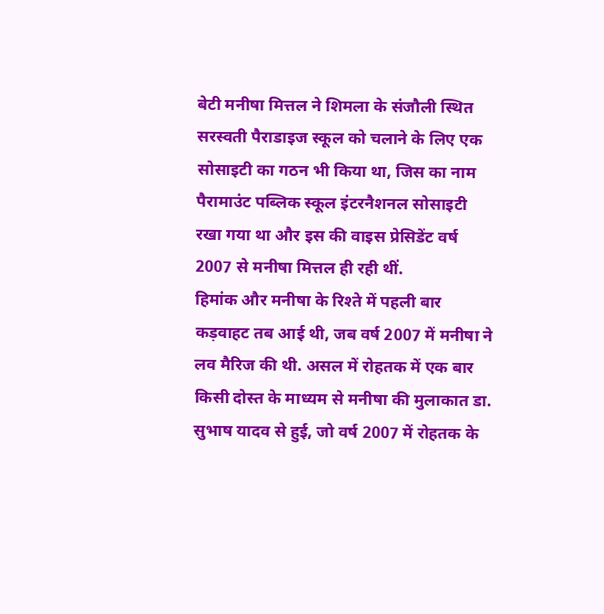बेटी मनीषा मित्तल ने शिमला के संजौली स्थित सरस्वती पैराडाइज स्कूल को चलाने के लिए एक सोसाइटी का गठन भी किया था, जिस का नाम पैरामाउंट पब्लिक स्कूल इंटरनैशनल सोसाइटी रखा गया था और इस की वाइस प्रेसिडेंट वर्ष 2007 से मनीषा मित्तल ही रही थीं.
हिमांक और मनीषा के रिश्ते में पहली बार कड़वाहट तब आई थी, जब वर्ष 2007 में मनीषा ने लव मैरिज की थी. असल में रोहतक में एक बार किसी दोस्त के माध्यम से मनीषा की मुलाकात डा. सुभाष यादव से हुई, जो वर्ष 2007 में रोहतक के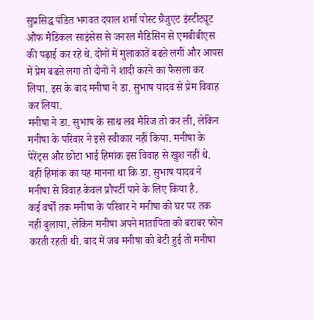सुप्रसिद्ध पंडित भगवत दयाल शर्मा पोस्ट ग्रैजुएट इंस्टीट्यूट औफ मैडिकल साइंसेस से जनरल मैडिसिन से एमबीबीएस की पढ़ाई कर रहे थे. दोनों में मुलाकातें बढऩे लगीं और आपस में प्रेम बढऩे लगा तो दोनों ने शादी करने का फैसला कर लिया. इस के बाद मनीषा ने डा. सुभाष यादव से प्रेम विवाह कर लिया.
मनीषा ने डा. सुभाष के साथ लव मैरिज तो कर ली, लेकिन मनीषा के परिवार ने इसे स्वीकार नहीं किया. मनीषा के पेरेंट्स और छोटा भाई हिमांक इस विवाह से खुश नहीं थे. वहीं हिमांक का यह मानना था कि डा. सुभाष यादव ने मनीषा से विवाह केवल प्रौपर्टी पाने के लिए किया है.
कई वर्षों तक मनीषा के परिवार ने मनीषा को घर पर तक नहीं बुलाया, लेकिन मनीषा अपने मातापिता को बराबर फोन करती रहती थी. बाद में जब मनीषा को बेटी हुई तो मनीषा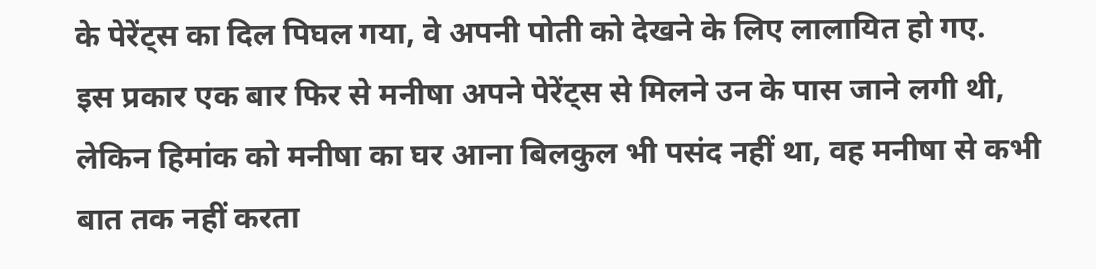के पेरेंट्स का दिल पिघल गया, वे अपनी पोती को देखने के लिए लालायित हो गए.
इस प्रकार एक बार फिर से मनीषा अपने पेरेंट्स से मिलने उन के पास जाने लगी थी, लेकिन हिमांक को मनीषा का घर आना बिलकुल भी पसंद नहीं था, वह मनीषा से कभी बात तक नहीं करता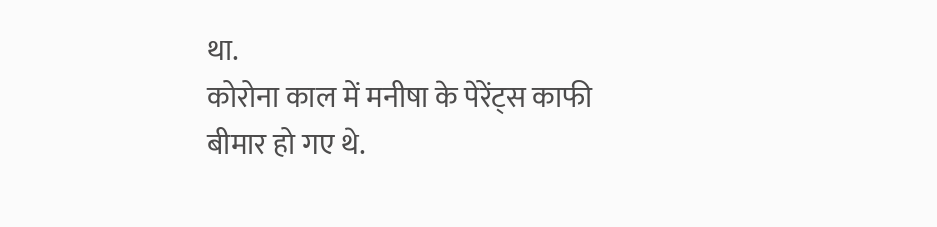था.
कोरोना काल में मनीषा के पेरेंट्स काफी बीमार हो गए थे.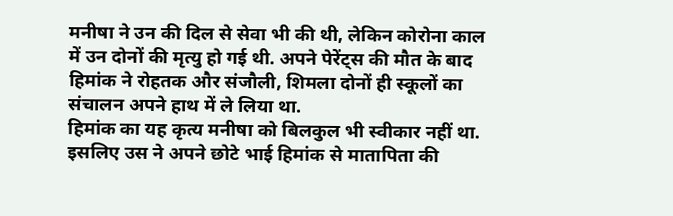मनीषा ने उन की दिल से सेवा भी की थी, लेकिन कोरोना काल में उन दोनों की मृत्यु हो गई थी. अपने पेरेंट्स की मौत के बाद हिमांक ने रोहतक और संजौली, शिमला दोनों ही स्कूलों का संचालन अपने हाथ में ले लिया था.
हिमांक का यह कृत्य मनीषा को बिलकुल भी स्वीकार नहीं था. इसलिए उस ने अपने छोटे भाई हिमांक से मातापिता की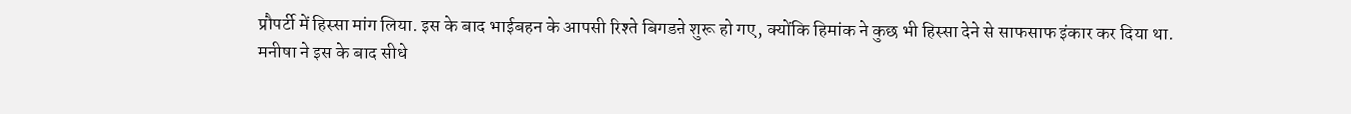प्रौपर्टी में हिस्सा मांग लिया. इस के बाद भाईबहन के आपसी रिश्ते बिगडऩे शुरू हो गए, क्योंकि हिमांक ने कुछ भी हिस्सा देने से साफसाफ इंकार कर दिया था.
मनीषा ने इस के बाद सीधे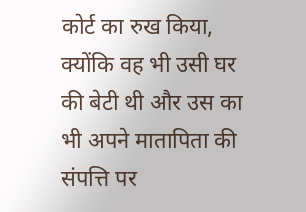कोर्ट का रुख किया, क्योंकि वह भी उसी घर की बेटी थी और उस का भी अपने मातापिता की संपत्ति पर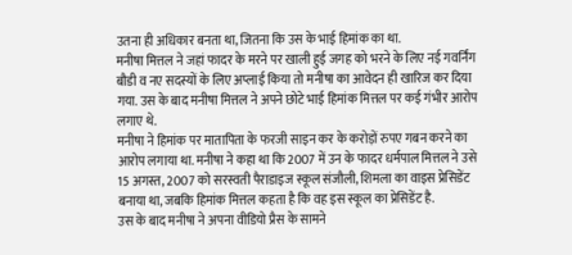उतना ही अधिकार बनता था, जितना कि उस के भाई हिमांक का था.
मनीषा मित्तल ने जहां फादर के मरने पर खाली हुई जगह को भरने के लिए नई गवर्निंग बौडी व नए सदस्यों के लिए अप्लाई किया तो मनीषा का आवेदन ही खारिज कर दिया गया. उस के बाद मनीषा मित्तल ने अपने छोटे भाई हिमांक मित्तल पर कई गंभीर आरोप लगाए थे.
मनीषा ने हिमांक पर मातापिता के फरजी साइन कर के करोड़ों रुपए गबन करने का आरोप लगाया था. मनीषा ने कहा था कि 2007 में उन के फादर धर्मपाल मित्तल ने उसे 15 अगस्त, 2007 को सरस्वती पैराडाइज स्कूल संजौली, शिमला का वाइस प्रेसिडेंट बनाया था, जबकि हिमांक मित्तल कहता है कि वह इस स्कूल का प्रेसिडेंट है.
उस के बाद मनीषा ने अपना वीडियो प्रैस के सामने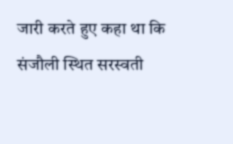जारी करते हुए कहा था कि संजौली स्थित सरस्वती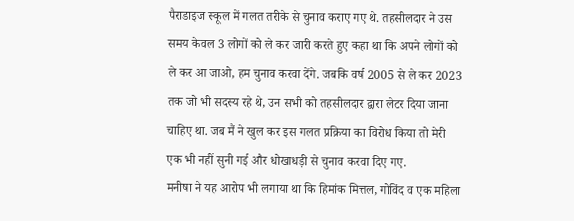पैराडाइज स्कूल में गलत तरीके से चुनाव कराए गए थे. तहसीलदार ने उस समय केवल 3 लोगों को ले कर जारी करते हुए कहा था कि अपने लोगों को ले कर आ जाओ, हम चुनाव करवा देंगे. जबकि वर्ष 2005 से ले कर 2023 तक जो भी सदस्य रहे थे, उन सभी को तहसीलदार द्वारा लेटर दिया जाना चाहिए था. जब मैं ने खुल कर इस गलत प्रक्रिया का विरोध किया तो मेरी एक भी नहीं सुनी गई और धोखाधड़ी से चुनाव करवा दिए गए.
मनीषा ने यह आरोप भी लगाया था कि हिमांक मित्तल, गोविंद व एक महिला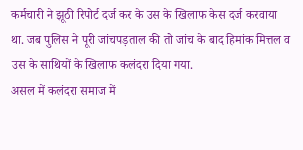कर्मचारी ने झूठी रिपोर्ट दर्ज कर के उस के खिलाफ केस दर्ज करवाया था. जब पुलिस ने पूरी जांचपड़ताल की तो जांच के बाद हिमांक मित्तल व उस के साथियों के खिलाफ कलंदरा दिया गया.
असल में कलंदरा समाज में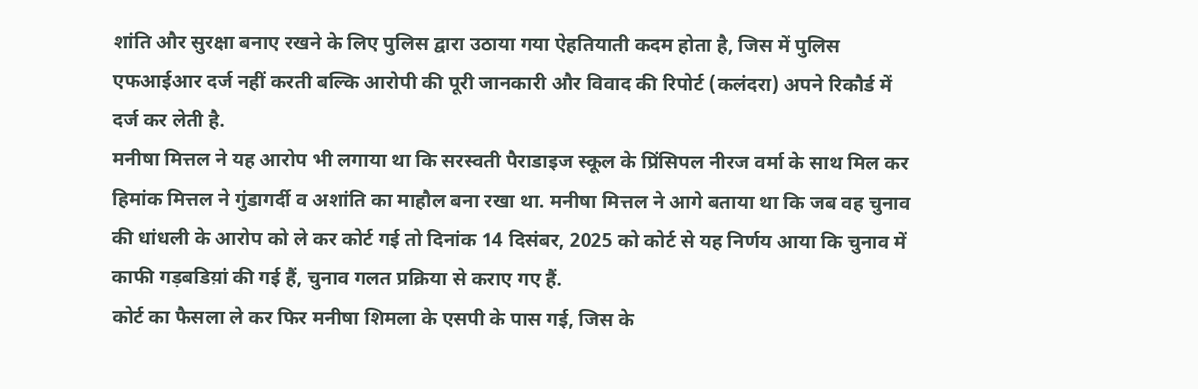शांति और सुरक्षा बनाए रखने के लिए पुलिस द्वारा उठाया गया ऐहतियाती कदम होता है, जिस में पुलिस एफआईआर दर्ज नहीं करती बल्कि आरोपी की पूरी जानकारी और विवाद की रिपोर्ट (कलंदरा) अपने रिकौर्ड में दर्ज कर लेती है.
मनीषा मित्तल ने यह आरोप भी लगाया था कि सरस्वती पैराडाइज स्कूल के प्रिंसिपल नीरज वर्मा के साथ मिल कर हिमांक मित्तल ने गुंडागर्दी व अशांति का माहौल बना रखा था. मनीषा मित्तल ने आगे बताया था कि जब वह चुनाव की धांधली के आरोप को ले कर कोर्ट गई तो दिनांक 14 दिसंबर, 2025 को कोर्ट से यह निर्णय आया कि चुनाव में काफी गड़बडिय़ां की गई हैं, चुनाव गलत प्रक्रिया से कराए गए हैं.
कोर्ट का फैसला ले कर फिर मनीषा शिमला के एसपी के पास गई, जिस के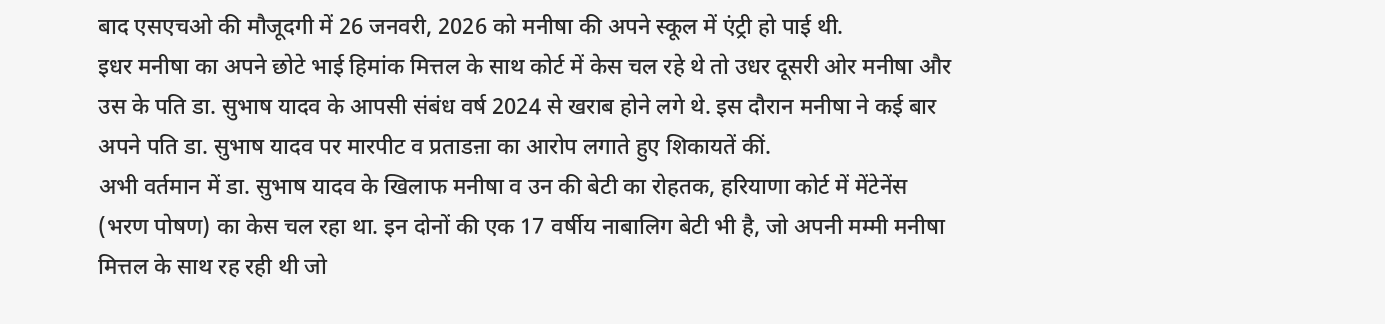बाद एसएचओ की मौजूदगी में 26 जनवरी, 2026 को मनीषा की अपने स्कूल में एंट्री हो पाई थी.
इधर मनीषा का अपने छोटे भाई हिमांक मित्तल के साथ कोर्ट में केस चल रहे थे तो उधर दूसरी ओर मनीषा और उस के पति डा. सुभाष यादव के आपसी संबंध वर्ष 2024 से खराब होने लगे थे. इस दौरान मनीषा ने कई बार अपने पति डा. सुभाष यादव पर मारपीट व प्रताडऩा का आरोप लगाते हुए शिकायतें कीं.
अभी वर्तमान में डा. सुभाष यादव के खिलाफ मनीषा व उन की बेटी का रोहतक, हरियाणा कोर्ट में मेंटेनेंस (भरण पोषण) का केस चल रहा था. इन दोनों की एक 17 वर्षीय नाबालिग बेटी भी है, जो अपनी मम्मी मनीषा मित्तल के साथ रह रही थी जो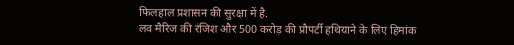फिलहाल प्रशासन की सुरक्षा में है.
लव मैरिज की रंजिश और 500 करोड़ की प्रौपर्टी हथियाने के लिए हिमांक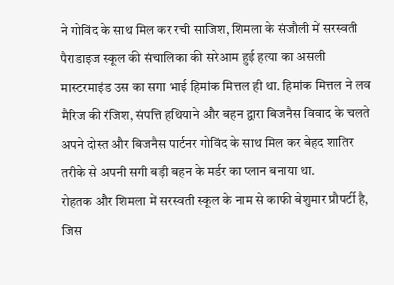ने गोविंद के साथ मिल कर रची साजिश, शिमला के संजौली में सरस्वती पैराडाइज स्कूल की संचालिका की सरेआम हुई हत्या का असली मास्टरमाइंड उस का सगा भाई हिमांक मित्तल ही था. हिमांक मित्तल ने लव मैरिज की रंजिश, संपत्ति हथियाने और बहन द्वारा बिजनैस विवाद के चलते अपने दोस्त और बिजनैस पार्टनर गोविंद के साथ मिल कर बेहद शातिर तरीके से अपनी सगी बड़ी बहन के मर्डर का प्लान बनाया था.
रोहतक और शिमला में सरस्वती स्कूल के नाम से काफी बेशुमार प्रौपर्टी है, जिस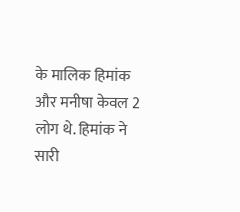के मालिक हिमांक और मनीषा केवल 2 लोग थे. हिमांक ने सारी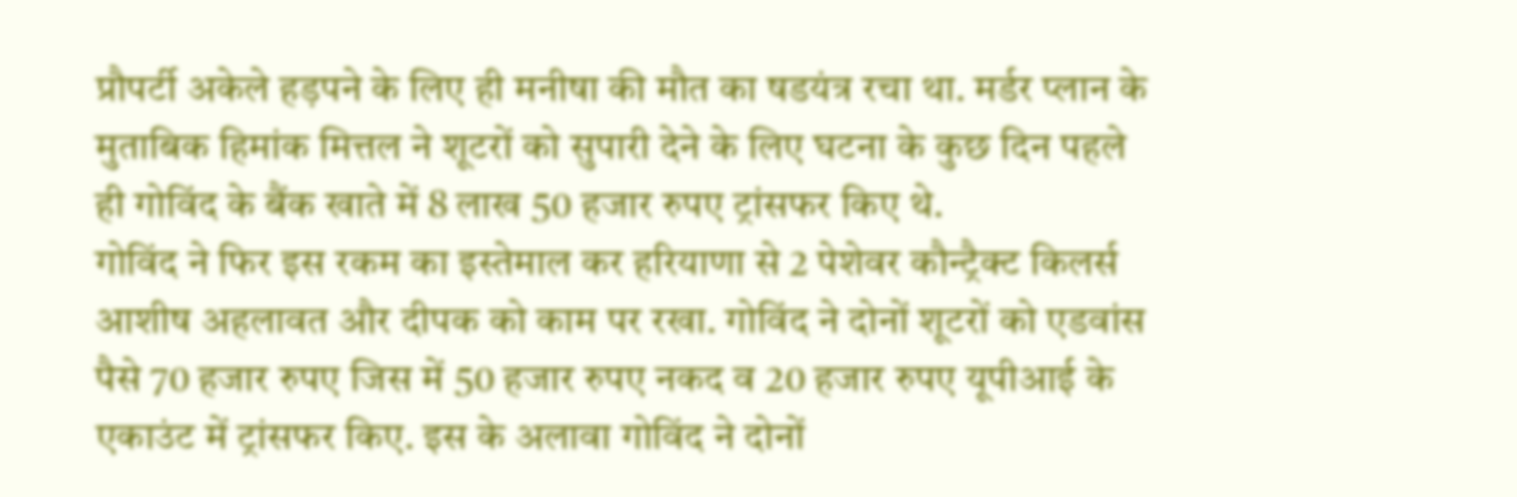प्रौपर्टी अकेले हड़पने के लिए ही मनीषा की मौत का षडयंत्र रचा था. मर्डर प्लान के मुताबिक हिमांक मित्तल ने शूटरों को सुपारी देने के लिए घटना के कुछ दिन पहले ही गोविंद के बैंक खाते में 8 लाख 50 हजार रुपए ट्रांसफर किए थे.
गोविंद ने फिर इस रकम का इस्तेमाल कर हरियाणा से 2 पेशेवर कौन्ट्रैक्ट किलर्स आशीष अहलावत और दीपक को काम पर रखा. गोविंद ने दोनों शूटरों को एडवांस पैसे 70 हजार रुपए जिस में 50 हजार रुपए नकद व 20 हजार रुपए यूपीआई के एकाउंट में ट्रांसफर किए. इस के अलावा गोविंद ने दोनों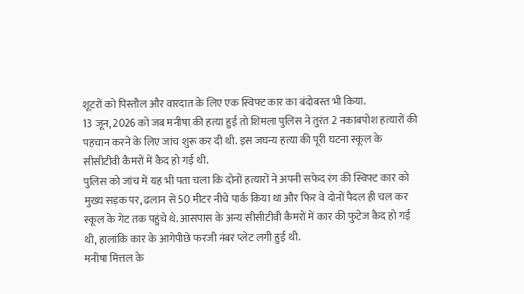शूटरों को पिस्तौल और वारदात के लिए एक स्विफ्ट कार का बंदोबस्त भी किया.
13 जून, 2026 को जब मनीषा की हत्या हुई तो शिमला पुलिस ने तुरंत 2 नकाबपोश हत्यारों की पहचान करने के लिए जांच शुरू कर दी थी. इस जघन्य हत्या की पूरी घटना स्कूल के सीसीटीवी कैमरों में कैद हो गई थी.
पुलिस को जांच में यह भी पता चला कि दोनों हत्यारों ने अपनी सफेद रंग की स्विफ्ट कार को मुख्य सड़क पर, ढलान से 50 मीटर नीचे पार्क किया था और फिर वे दोनों पैदल ही चल कर स्कूल के गेट तक पहुंचे थे. आसपास के अन्य सीसीटीवी कैमरों में कार की फुटेज कैद हो गई थी, हालांकि कार के आगेपीछे फरजी नंबर प्लेट लगी हुई थी.
मनीषा मित्तल के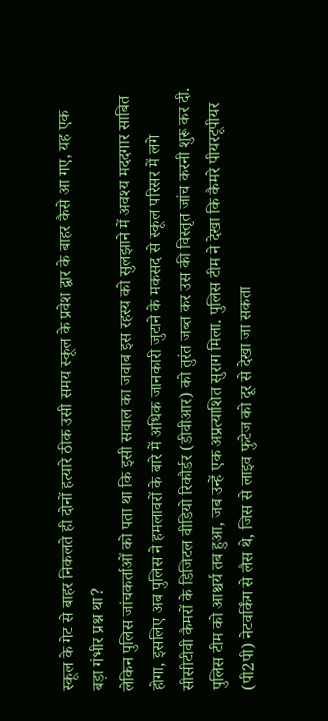स्कूल के गेट से बाहर निकलते ही दोनों हत्यारे ठीक उसी समय स्कूल के प्रवेश द्वार के बाहर कैसे आ गए, यह एक बड़ा गंभीर प्रश्न था?
लेकिन पुलिस जांचकर्ताओं को पता था कि इसी सवाल का जवाब इस रहस्य को सुलझाने में अवश्य मददगार साबित होगा, इसलिए अब पुलिस ने हमलावरों के बारे में अधिक जानकारी जुटाने के मकसद से स्कूल परिसर में लगे सीसीटीवी कैमरों के डिजिटल वीडियो रिकौर्डर (डीवीआर) को तुरंत जब्त कर उस की विस्तृत जांच करनी शुरू कर दी.
पुलिस टीम को आश्चर्य तब हुआ, जब उन्हें एक अप्रत्याशित सुराग मिला. पुलिस टीम ने देखा कि कैमरे पीयरटूपीयर (पी2पी) नेटवर्किंग से लैस थे, जिस से लाइव फुटेज को दूर से देखा जा सकता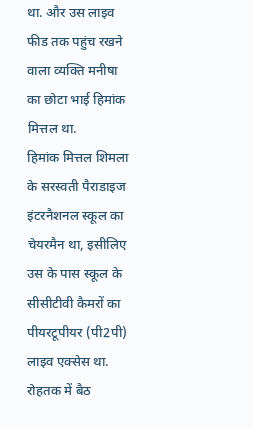था. और उस लाइव फीड तक पहुंच रखने वाला व्यक्ति मनीषा का छोटा भाई हिमांक मित्तल था.
हिमांक मित्तल शिमला के सरस्वती पैराडाइज इंटरनैशनल स्कूल का चेयरमैन था, इसीलिए उस के पास स्कूल के सीसीटीवी कैमरों का पीयरटूपीयर (पी2पी) लाइव एक्सेस था. रोहतक में बैठ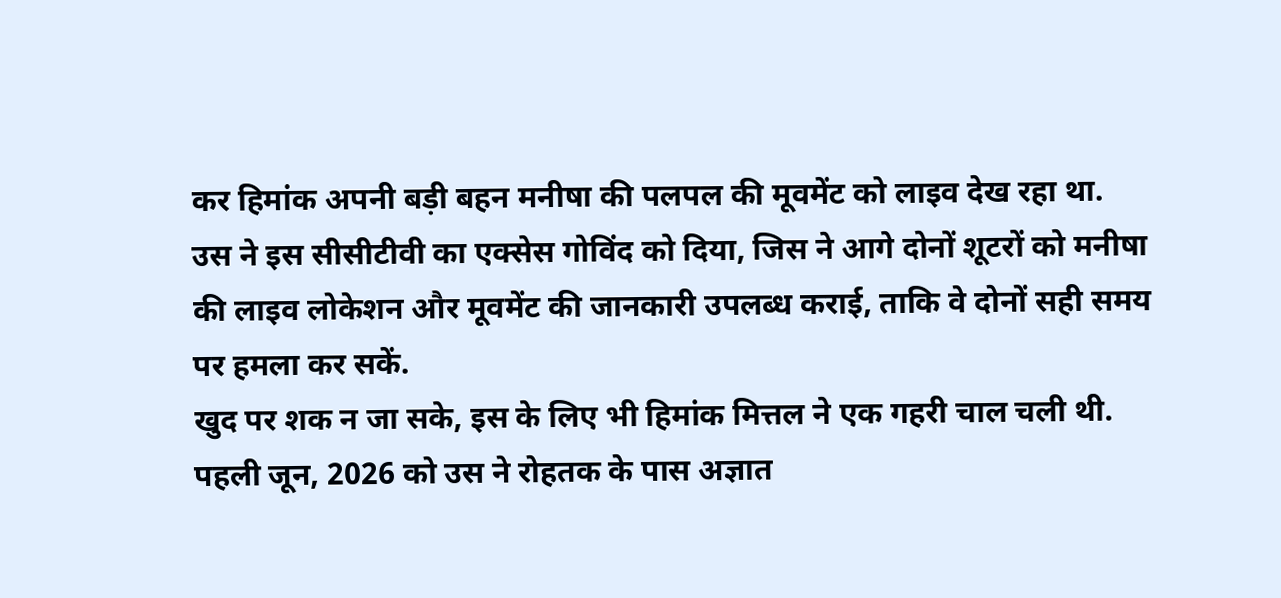कर हिमांक अपनी बड़ी बहन मनीषा की पलपल की मूवमेंट को लाइव देख रहा था.
उस ने इस सीसीटीवी का एक्सेस गोविंद को दिया, जिस ने आगे दोनों शूटरों को मनीषा की लाइव लोकेशन और मूवमेंट की जानकारी उपलब्ध कराई, ताकि वे दोनों सही समय पर हमला कर सकें.
खुद पर शक न जा सके, इस के लिए भी हिमांक मित्तल ने एक गहरी चाल चली थी. पहली जून, 2026 को उस ने रोहतक के पास अज्ञात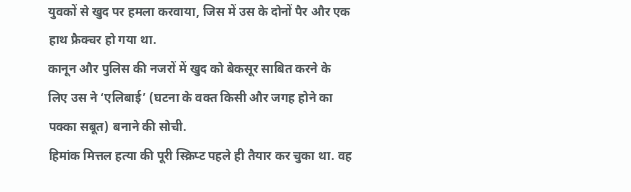युवकों से खुद पर हमला करवाया, जिस में उस के दोनों पैर और एक हाथ फ्रैक्चर हो गया था.
कानून और पुलिस की नजरों में खुद को बेकसूर साबित करने के लिए उस ने ‘एलिबाई’ (घटना के वक्त किसी और जगह होने का पक्का सबूत) बनाने की सोची.
हिमांक मित्तल हत्या की पूरी स्क्रिप्ट पहले ही तैयार कर चुका था. वह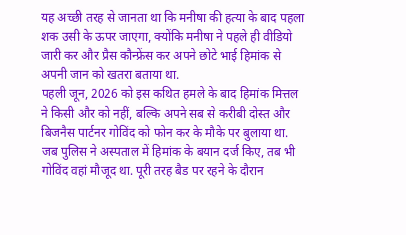यह अच्छी तरह से जानता था कि मनीषा की हत्या के बाद पहला शक उसी के ऊपर जाएगा, क्योंकि मनीषा ने पहले ही वीडियो जारी कर और प्रैस कौन्फ्रेंस कर अपने छोटे भाई हिमांक से अपनी जान को खतरा बताया था.
पहली जून, 2026 को इस कथित हमले के बाद हिमांक मित्तल ने किसी और को नहीं, बल्कि अपने सब से करीबी दोस्त और बिजनैस पार्टनर गोविंद को फोन कर के मौके पर बुलाया था.
जब पुलिस ने अस्पताल में हिमांक के बयान दर्ज किए, तब भी गोविंद वहां मौजूद था. पूरी तरह बैड पर रहने के दौरान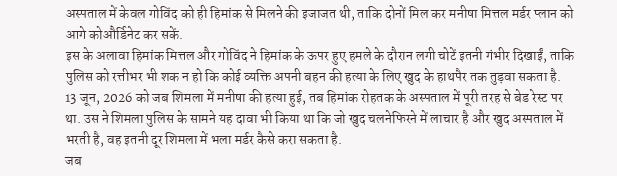अस्पताल में केवल गोविंद को ही हिमांक से मिलने की इजाजत थी, ताकि दोनों मिल कर मनीषा मित्तल मर्डर प्लान को आगे कोऔर्डिनेट कर सकें.
इस के अलावा हिमांक मित्तल और गोविंद ने हिमांक के ऊपर हुए हमले के दौरान लगी चोटें इतनी गंभीर दिखाईं, ताकि पुलिस को रत्तीभर भी शक न हो कि कोई व्यक्ति अपनी बहन की हत्या के लिए खुद के हाथपैर तक तुड़वा सकता है.
13 जून, 2026 को जब शिमला में मनीषा की हत्या हुई, तब हिमांक रोहतक के अस्पताल में पूरी तरह से बेड रेस्ट पर था. उस ने शिमला पुलिस के सामने यह दावा भी किया था कि जो खुद चलनेफिरने में लाचार है और खुद अस्पताल में भरती है, वह इतनी दूर शिमला में भला मर्डर कैसे करा सकता है.
जब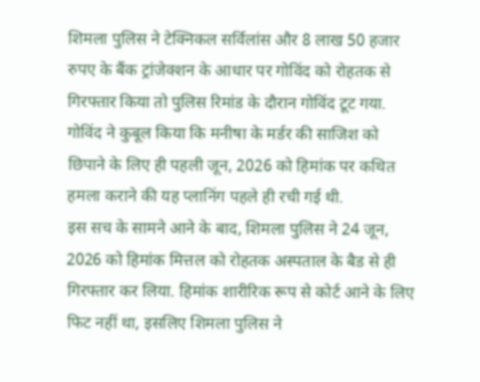शिमला पुलिस ने टेक्निकल सर्विलांस और 8 लाख 50 हजार रुपए के बैंक ट्रांजेक्शन के आधार पर गोविंद को रोहतक से गिरफ्तार किया तो पुलिस रिमांड के दौरान गोविंद टूट गया. गोविंद ने कुबूल किया कि मनीषा के मर्डर की साजिश को छिपाने के लिए ही पहली जून, 2026 को हिमांक पर कथित हमला कराने की यह प्लानिंग पहले ही रची गई थी.
इस सच के सामने आने के बाद, शिमला पुलिस ने 24 जून, 2026 को हिमांक मित्तल को रोहतक अस्पताल के बैड से ही गिरफ्तार कर लिया. हिमांक शारीरिक रूप से कोर्ट आने के लिए फिट नहीं था, इसलिए शिमला पुलिस ने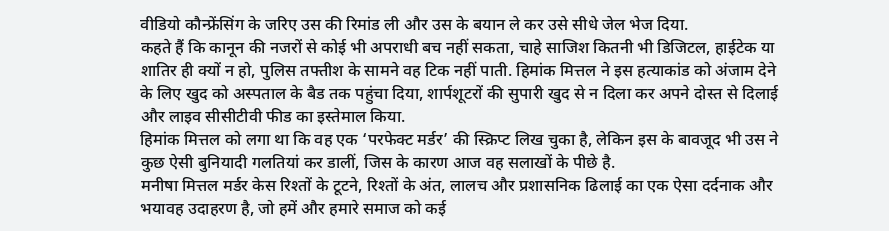वीडियो कौन्फ्रेंसिंग के जरिए उस की रिमांड ली और उस के बयान ले कर उसे सीधे जेल भेज दिया.
कहते हैं कि कानून की नजरों से कोई भी अपराधी बच नहीं सकता, चाहे साजिश कितनी भी डिजिटल, हाईटेक या शातिर ही क्यों न हो, पुलिस तफ्तीश के सामने वह टिक नहीं पाती. हिमांक मित्तल ने इस हत्याकांड को अंजाम देने के लिए खुद को अस्पताल के बैड तक पहुंचा दिया, शार्पशूटरों की सुपारी खुद से न दिला कर अपने दोस्त से दिलाई और लाइव सीसीटीवी फीड का इस्तेमाल किया.
हिमांक मित्तल को लगा था कि वह एक ‘परफेक्ट मर्डर’ की स्क्रिप्ट लिख चुका है, लेकिन इस के बावजूद भी उस ने कुछ ऐसी बुनियादी गलतियां कर डालीं, जिस के कारण आज वह सलाखों के पीछे है.
मनीषा मित्तल मर्डर केस रिश्तों के टूटने, रिश्तों के अंत, लालच और प्रशासनिक ढिलाई का एक ऐसा दर्दनाक और भयावह उदाहरण है, जो हमें और हमारे समाज को कई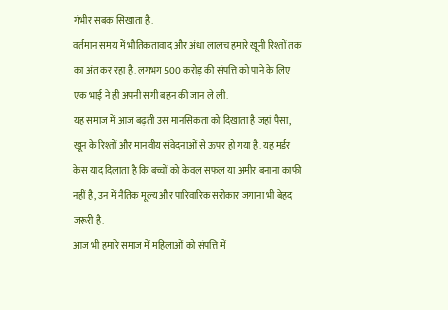गंभीर सबक सिखाता है.
वर्तमान समय में भौतिकतावाद और अंधा लालच हमारे खूनी रिश्तों तक का अंत कर रहा है. लगभग 500 करोड़ की संपत्ति को पाने के लिए एक भाई ने ही अपनी सगी बहन की जान ले ली.
यह समाज में आज बढ़ती उस मानसिकता को दिखाता है जहां पैसा, खून के रिश्तों और मानवीय संवेदनाओं से ऊपर हो गया है. यह मर्डर केस याद दिलाता है कि बच्चों को केवल सफल या अमीर बनाना काफी नहीं है, उन में नैतिक मूल्य और पारिवारिक सरोकार जगाना भी बेहद जरूरी है.
आज भी हमारे समाज में महिलाओं को संपत्ति में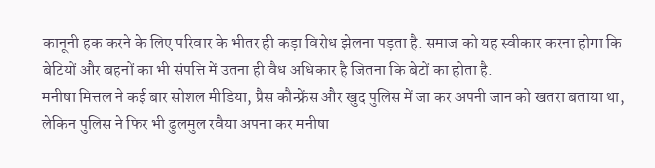कानूनी हक करने के लिए परिवार के भीतर ही कड़ा विरोध झेलना पड़ता है. समाज को यह स्वीकार करना होगा कि बेटियों और बहनों का भी संपत्ति में उतना ही वैध अधिकार है जितना कि बेटों का होता है.
मनीषा मित्तल ने कई बार सोशल मीडिया, प्रैस कौन्फ्रेंस और खुद पुलिस में जा कर अपनी जान को खतरा बताया था, लेकिन पुलिस ने फिर भी ढुलमुल रवैया अपना कर मनीषा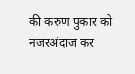की करुण पुकार को नजरअंदाज कर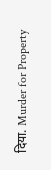दिया. Murder for Property